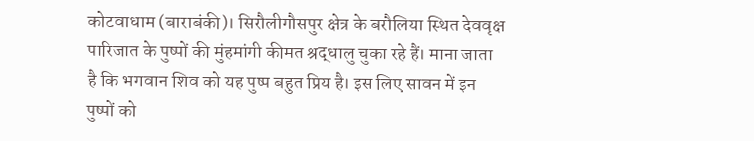कोटवाधाम (बाराबंकी)। सिरौलीगौसपुर क्षेत्र के बरौलिया स्थित देववृक्ष पारिजात के पुष्पों की मुंहमांगी कीमत श्रद्धालु चुका रहे हैं। माना जाता है कि भगवान शिव को यह पुष्प बहुत प्रिय है। इस लिए सावन में इन पुष्पों को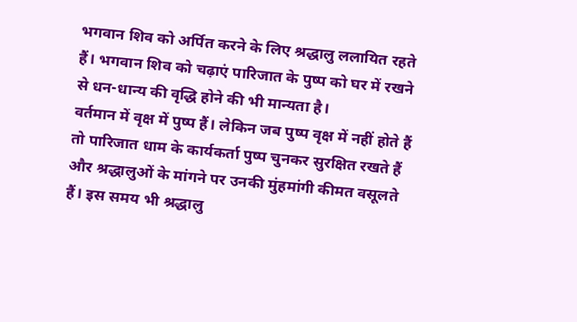भगवान शिव को अर्पित करने के लिए श्रद्धालु ललायित रहते हैं। भगवान शिव को चढ़ाएं पारिजात के पुष्प को घर में रखने से धन-धान्य की वृद्धि होने की भी मान्यता है।
वर्तमान में वृक्ष में पुष्प हैं। लेकिन जब पुष्प वृक्ष में नहीं होते हैं तो पारिजात धाम के कार्यकर्ता पुष्प चुनकर सुरक्षित रखते हैं और श्रद्धालुओं के मांगने पर उनकी मुंहमांगी कीमत वसूलते हैं। इस समय भी श्रद्धालु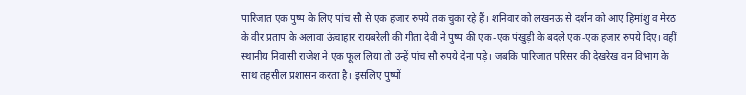पारिजात एक पुष्प के लिए पांच सौ से एक हजार रुपये तक चुका रहे हैं। शनिवार को लखनऊ से दर्शन को आए हिमांशु व मेरठ के वीर प्रताप के अलावा ऊंचाहार रायबरेली की गीता देवी ने पुष्प की एक-एक पंखुड़ी के बदले एक-एक हजार रुपये दिए। वहीं स्थानीय निवासी राजेश ने एक फूल लिया तो उन्हें पांच सौ रुपये देना पड़े। जबकि पारिजात परिसर की देखरेख वन विभाग के साथ तहसील प्रशासन करता है। इसलिए पुष्पों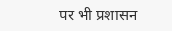पर भी प्रशासन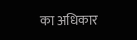का अधिकार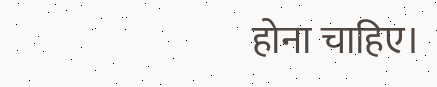होना चाहिए।